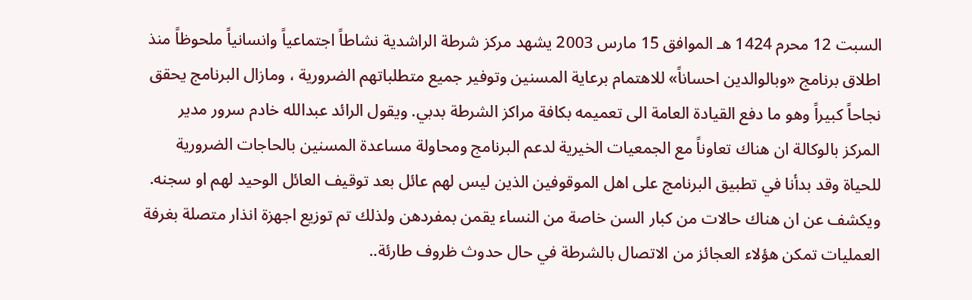السبت 12 محرم 1424 هـ الموافق 15 مارس 2003 يشهد مركز شرطة الراشدية نشاطاً اجتماعياً وانسانياً ملحوظاً منذ اطلاق برنامج «وبالوالدين احساناً» للاهتمام برعاية المسنين وتوفير جميع متطلباتهم الضرورية ، ومازال البرنامج يحقق نجاحاً كبيراً وهو ما دفع القيادة العامة الى تعميمه بكافة مراكز الشرطة بدبي. ويقول الرائد عبدالله خادم سرور مدير المركز بالوكالة ان هناك تعاوناً مع الجمعيات الخيرية لدعم البرنامج ومحاولة مساعدة المسنين بالحاجات الضرورية للحياة وقد بدأنا في تطبيق البرنامج على اهل الموقوفين الذين ليس لهم عائل بعد توقيف العائل الوحيد لهم او سجنه. ويكشف عن ان هناك حالات من كبار السن خاصة من النساء يقمن بمفردهن ولذلك تم توزيع اجهزة انذار متصلة بغرفة العمليات تمكن هؤلاء العجائز من الاتصال بالشرطة في حال حدوث ظروف طارئة..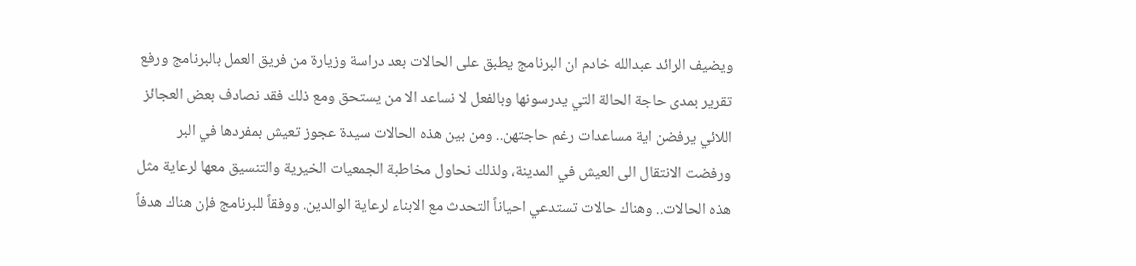ويضيف الرائد عبدالله خادم ان البرنامج يطبق على الحالات بعد دراسة وزيارة من فريق العمل بالبرنامج ورفع تقرير بمدى حاجة الحالة التي يدرسونها وبالفعل لا نساعد الا من يستحق ومع ذلك فقد نصادف بعض العجائز اللائي يرفضن اية مساعدات رغم حاجتهن.. ومن بين هذه الحالات سيدة عجوز تعيش بمفردها في البر ورفضت الانتقال الى العيش في المدينة، ولذلك نحاول مخاطبة الجمعيات الخيرية والتنسيق معها لرعاية مثل هذه الحالات.. وهناك حالات تستدعي احياناً التحدث مع الابناء لرعاية الوالدين. ووفقاً للبرنامج فإن هناك هدفاً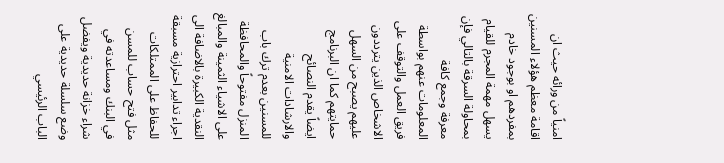امنياً من ورائه حيث ان اقامة معظم هؤلاء المسنين بمفردهم او بوجود خادم يسهل مهمة المجرم للقيام بمحاولة السرقة بالتالي فإن معرفة وجمع كافة المعلومات عنهم بواسطة فريق العمل والتوقف على الاشخاص الذين يترددون عليهم يصبح من السهل حمايتهم كما ان البرنامج ايضاً يقدم النصائح والارشادات الامنية للمسنين بعدم ترك باب المنزل مفتوحاً والمحافظة على الاشياء الثمينة والمبالغ النقدية الكبيرة بالاضافة الى اجراء تدابير احترازية مسبقة للحفاظ على الممتلكات مثل فتح حساب للمسن في البنك ومساعدته في شراء خزانة حديدية ويفضل وضع سلسلة حديدية على الباب الرئيسي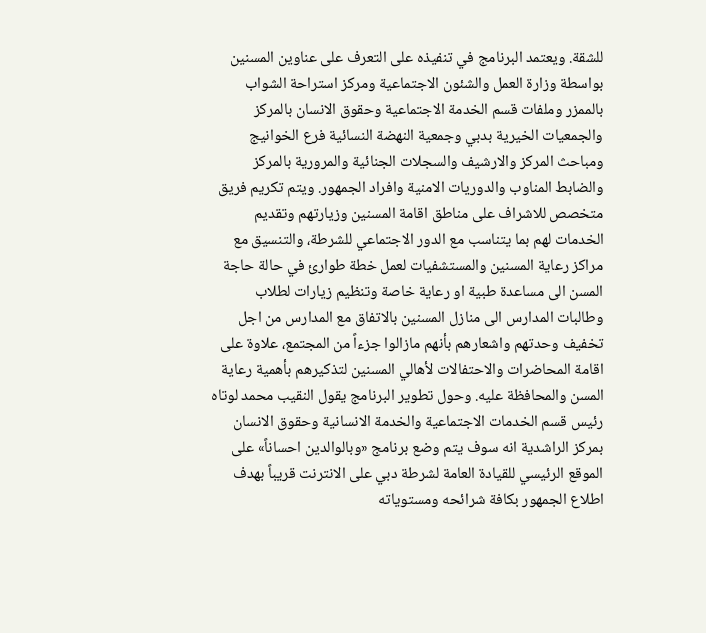للشقة. ويعتمد البرنامج في تنفيذه على التعرف على عناوين المسنين بواسطة وزارة العمل والشئون الاجتماعية ومركز استراحة الشواب بالممزر وملفات قسم الخدمة الاجتماعية وحقوق الانسان بالمركز والجمعيات الخيرية بدبي وجمعية النهضة النسائية فرع الخوانيج ومباحث المركز والارشيف والسجلات الجنائية والمرورية بالمركز والضابط المناوب والدوريات الامنية وافراد الجمهور. ويتم تكريم فريق متخصص للاشراف على مناطق اقامة المسنين وزيارتهم وتقديم الخدمات لهم بما يتناسب مع الدور الاجتماعي للشرطة، والتنسيق مع مراكز رعاية المسنين والمستشفيات لعمل خطة طوارئ في حالة حاجة المسن الى مساعدة طبية او رعاية خاصة وتنظيم زيارات لطلاب وطالبات المدارس الى منازل المسنين بالاتفاق مع المدارس من اجل تخفيف وحدتهم واشعارهم بأنهم مازالوا جزءاً من المجتمع، علاوة على اقامة المحاضرات والاحتفالات لأهالي المسنين لتذكيرهم بأهمية رعاية المسن والمحافظة عليه. وحول تطوير البرنامج يقول النقيب محمد لوتاه رئيس قسم الخدمات الاجتماعية والخدمة الانسانية وحقوق الانسان بمركز الراشدية انه سوف يتم وضع برنامج «وبالوالدين احساناً» على الموقع الرئيسي للقيادة العامة لشرطة دبي على الانترنت قريباً بهدف اطلاع الجمهور بكافة شرائحه ومستوياته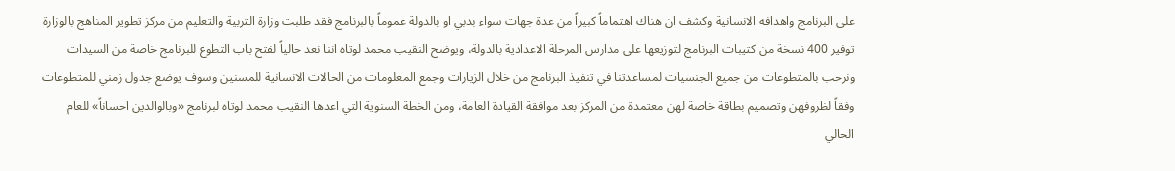على البرنامج واهدافه الانسانية وكشف ان هناك اهتماماً كبيراً من عدة جهات سواء بدبي او بالدولة عموماً بالبرنامج فقد طلبت وزارة التربية والتعليم من مركز تطوير المناهج بالوزارة توفير 400 نسخة من كتيبات البرنامج لتوزيعها على مدارس المرحلة الاعدادية بالدولة، ويوضح النقيب محمد لوتاه اننا نعد حالياً لفتح باب التطوع للبرنامج خاصة من السيدات ونرحب بالمتطوعات من جميع الجنسيات لمساعدتنا في تنفيذ البرنامج من خلال الزيارات وجمع المعلومات من الحالات الانسانية للمسنين وسوف يوضع جدول زمني للمتطوعات وفقاً لظروفهن وتصميم بطاقة خاصة لهن معتمدة من المركز بعد موافقة القيادة العامة، ومن الخطة السنوية التي اعدها النقيب محمد لوتاه لبرنامج «وبالوالدين احساناً» للعام الحالي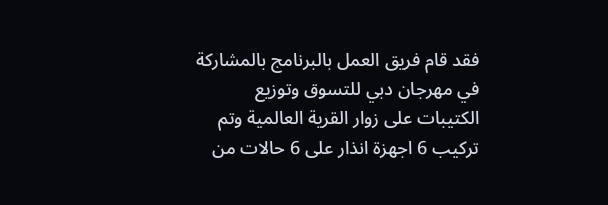فقد قام فريق العمل بالبرنامج بالمشاركة في مهرجان دبي للتسوق وتوزيع الكتيبات على زوار القرية العالمية وتم تركيب 6 اجهزة انذار على 6 حالات من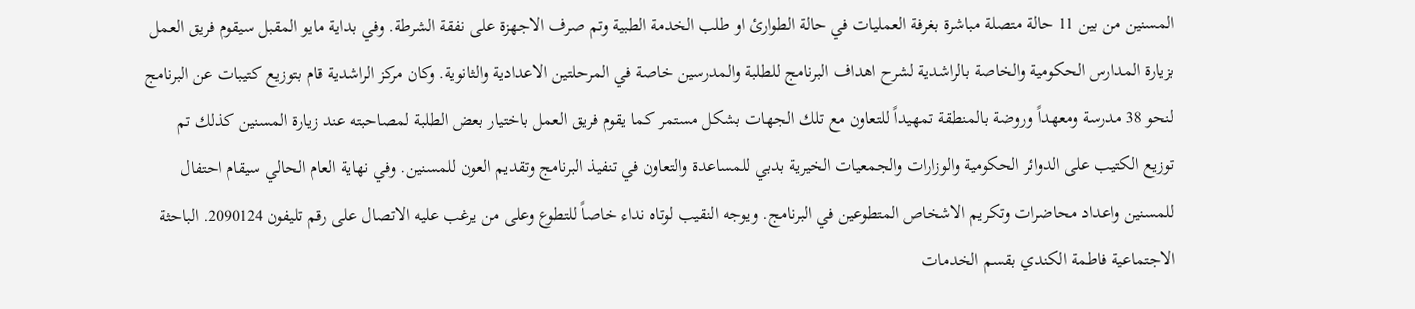المسنين من بين 11 حالة متصلة مباشرة بغرفة العمليات في حالة الطوارئ او طلب الخدمة الطبية وتم صرف الاجهزة على نفقة الشرطة. وفي بداية مايو المقبل سيقوم فريق العمل بزيارة المدارس الحكومية والخاصة بالراشدية لشرح اهداف البرنامج للطلبة والمدرسين خاصة في المرحلتين الاعدادية والثانوية. وكان مركز الراشدية قام بتوزيع كتيبات عن البرنامج لنحو 38 مدرسة ومعهداً وروضة بالمنطقة تمهيداً للتعاون مع تلك الجهات بشكل مستمر كما يقوم فريق العمل باختيار بعض الطلبة لمصاحبته عند زيارة المسنين كذلك تم توزيع الكتيب على الدوائر الحكومية والوزارات والجمعيات الخيرية بدبي للمساعدة والتعاون في تنفيذ البرنامج وتقديم العون للمسنين. وفي نهاية العام الحالي سيقام احتفال للمسنين واعداد محاضرات وتكريم الاشخاص المتطوعين في البرنامج. ويوجه النقيب لوتاه نداء خاصاً للتطوع وعلى من يرغب عليه الاتصال على رقم تليفون 2090124. الباحثة الاجتماعية فاطمة الكندي بقسم الخدمات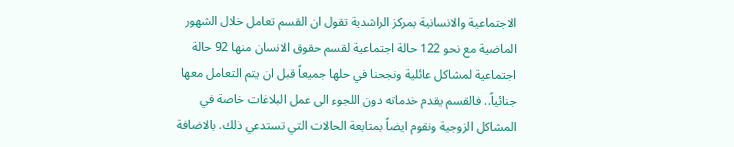الاجتماعية والانسانية بمركز الراشدية تقول ان القسم تعامل خلال الشهور الماضية مع نحو 122 حالة اجتماعية لقسم حقوق الانسان منها 92 حالة اجتماعية لمشاكل عائلية ونجحنا في حلها جميعاً قبل ان يتم التعامل معها جنائياً.. فالقسم يقدم خدماته دون اللجوء الى عمل البلاغات خاصة في المشاكل الزوجية ونقوم ايضاً بمتابعة الحالات التي تستدعي ذلك. بالاضافة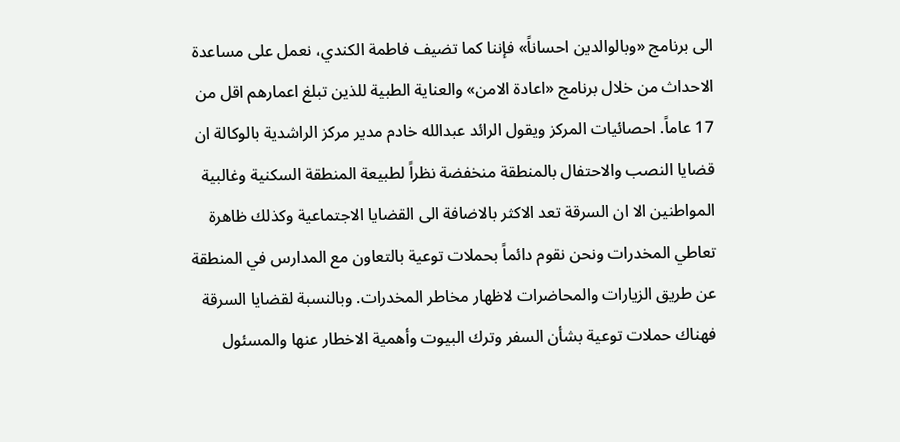الى برنامج «وبالوالدين احساناً» فإننا كما تضيف فاطمة الكندي، نعمل على مساعدة الاحداث من خلال برنامج «اعادة الامن» والعناية الطبية للذين تبلغ اعمارهم اقل من 17 عاماً. احصائيات المركز ويقول الرائد عبدالله خادم مدير مركز الراشدية بالوكالة ان قضايا النصب والاحتفال بالمنطقة منخفضة نظراً لطبيعة المنطقة السكنية وغالبية المواطنين الا ان السرقة تعد الاكثر بالاضافة الى القضايا الاجتماعية وكذلك ظاهرة تعاطي المخدرات ونحن نقوم دائماً بحملات توعية بالتعاون مع المدارس في المنطقة عن طريق الزيارات والمحاضرات لاظهار مخاطر المخدرات. وبالنسبة لقضايا السرقة فهناك حملات توعية بشأن السفر وترك البيوت وأهمية الاخطار عنها والمسئول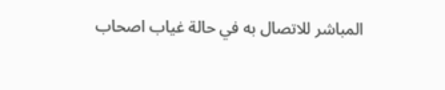المباشر للاتصال به في حالة غياب اصحاب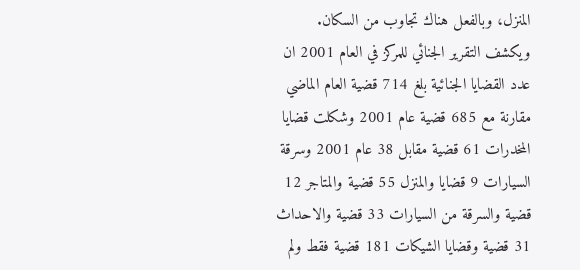المنزل، وبالفعل هناك تجاوب من السكان. ويكشف التقرير الجنائي للمركز في العام 2001 ان عدد القضايا الجنائية بلغ 714 قضية العام الماضي مقارنة مع 685 قضية عام 2001 وشكلت قضايا المخدرات 61 قضية مقابل 38 عام 2001 وسرقة السيارات 9 قضايا والمنزل 55 قضية والمتاجر 12 قضية والسرقة من السيارات 33 قضية والاحداث 31 قضية وقضايا الشيكات 181 قضية فقط ولم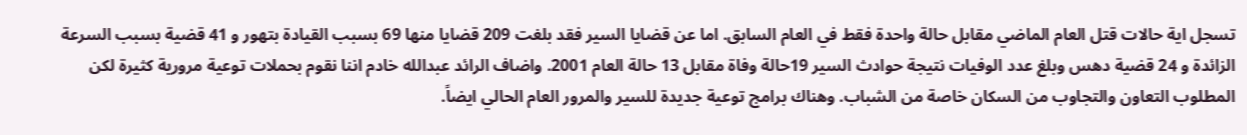تسجل اية حالات قتل العام الماضي مقابل حالة واحدة فقط في العام السابق. اما عن قضايا السير فقد بلغت 209 قضايا منها 69 بسبب القيادة بتهور و 41 قضية بسبب السرعة الزائدة و 24 قضية دهس وبلغ عدد الوفيات نتيجة حوادث السير 19حالة وفاة مقابل 13 حالة العام 2001. واضاف الرائد عبدالله خادم اننا نقوم بحملات توعية مرورية كثيرة لكن المطلوب التعاون والتجاوب من السكان خاصة من الشباب. وهناك برامج توعية جديدة للسير والمرور العام الحالي ايضاً.